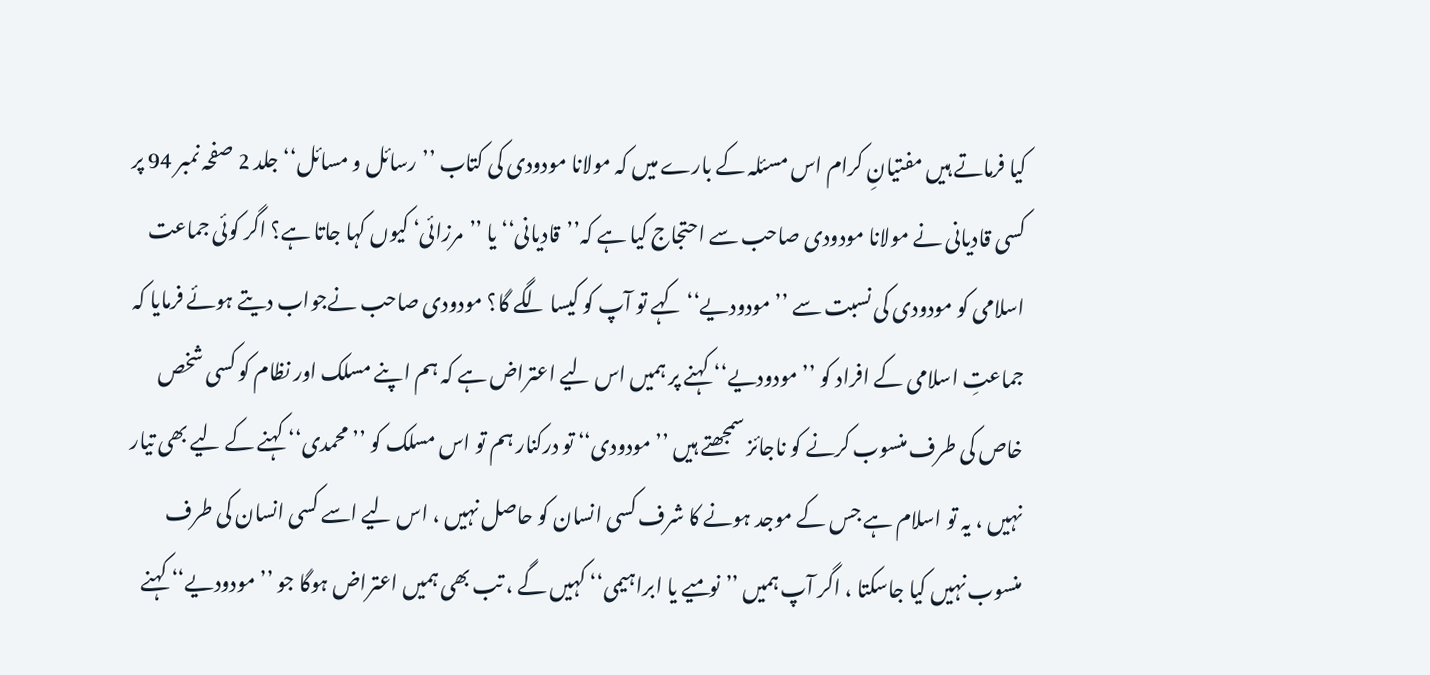کیا فرماتے ہیں مفتیانِ کرام اس مسئلہ کے بارے میں کہ مولانا مودودی کی کتاب ’’رسائل و مسائل‘‘ جلد 2 صفحہ نمبر 94 پر کسی قادیانی نے مولانا مودودی صاحب سے احتجاج کیا ہے کہ’’قادیانی‘‘ یا ’’مرزائی‘ کیوں کہا جاتا ہے؟ اگر کوئی جماعت اسلامی کو مودودی کی نسبت سے ’’مودودیے‘‘ کہے تو آپ کو کیسا لگے گا؟ مودودی صاحب نےجواب دیتے ہوئے فرمایا کہ جماعتِ اسلامی کے افراد کو ’’مودودیے‘‘ کہنے پر ہمیں اس لیے اعتراض ہے کہ ہم اپنے مسلک اور نظام کو کسی شخص خاص کی طرف منسوب کرنے کو ناجائز سمجھتے ہیں ’’مودودی‘‘ تو درکنار ہم تو اس مسلک کو ’’محمدی‘‘ کہنے کے لیے بھی تیار نہیں ، یہ تو اسلام ہے جس کے موجد ہونے کا شرف کسی انسان کو حاصل نہیں ، اس لیے اسے کسی انسان کی طرف منسوب نہیں کیا جاسکتا ، اگر آپ ہمیں ’’نومیے یا ابراہیمی‘‘ کہیں گے ، تب بھی ہمیں اعتراض ہوگا جو ’’مودودیے‘‘ کہنے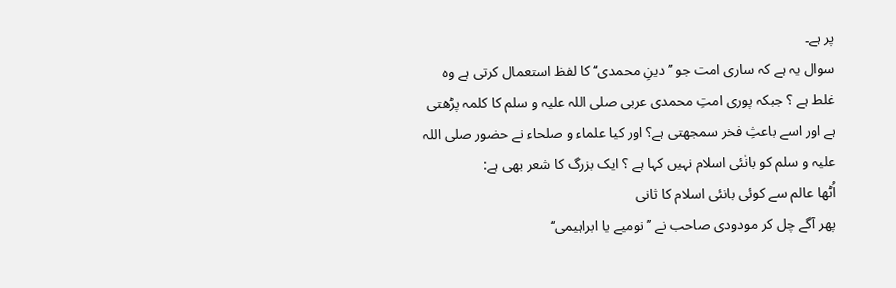پر ہے۔
سوال یہ ہے کہ ساری امت جو ’’دینِ محمدی‘‘ کا لفظ استعمال کرتی ہے وہ غلط ہے ؟ جبکہ پوری امتِ محمدی عربی صلی اللہ علیہ و سلم کا کلمہ پڑھتی ہے اور اسے باعثِ فخر سمجھتی ہے؟ اور کیا علماء و صلحاء نے حضور صلی اللہ علیہ و سلم کو بانٰئی اسلام نہیں کہا ہے ؟ ایک بزرگ کا شعر بھی ہے:
اُٹھا عالم سے کوئی بانئی اسلام کا ثانی
پھر آگے چل کر مودودی صاحب نے ’’نومیے یا ابراہیمی‘‘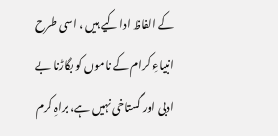کے الفاظ ادا کیے ہیں ، اسی طرح انبیاءِ کرام کے ناموں کو بگاڑنا بے ادبی اور گستاخی نہیں ہے، براہِ کرم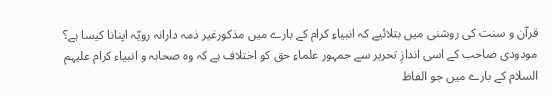قرآن و سنت کی روشنی میں بتلائیے کہ انبیاءِ کرام کے بارے میں مذکورغیر ذمہ دارانہ رویّہ اپنانا کیسا ہے؟
مودودی صاحب کے اسی اندازِ تحریر سے جمہور علماءِ حق کو اختلاف ہے کہ وہ صحابہ و انبیاء کرام علیہم السلام کے بارے میں جو الفاظ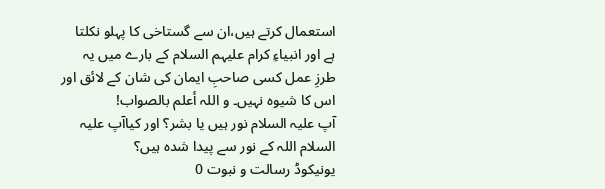استعمال کرتے ہیں،ان سے گستاخی کا پہلو نکلتا ہے اور انبیاءِ کرام علیہم السلام کے بارے میں یہ طرزِ عمل کسی صاحبِ ایمان کی شان کے لائق اور اس کا شیوہ نہیں۔ و اللہ أعلم بالصواب!
آپ علیہ السلام نور ہیں یا بشر؟ اور کیاآپ علیہ السلام اللہ کے نور سے پیدا شدہ ہیں؟
یونیکوڈ رسالت و نبوت 0